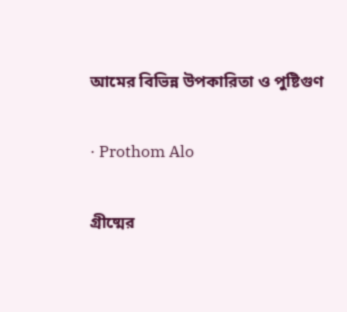আমের বিভিন্ন উপকারিতা ও পুষ্টিগুণ

· Prothom Alo

গ্রীষ্মের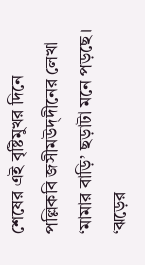শেষের এই বৃষ্টিমুখর দিনে পল্লিকবি জসীমউদ্‌দীনের লেখা ‘মামার বাড়ি’ ছড়াটা মনে পড়ছে। ‘ঝড়ের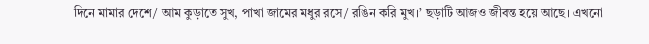দিনে মামার দেশে/ আম কুড়াতে সুখ, পাখা জামের মধুর রসে/ রঙিন করি মুখ।’ ছড়াটি আজও জীবন্ত হয়ে আছে। এখনো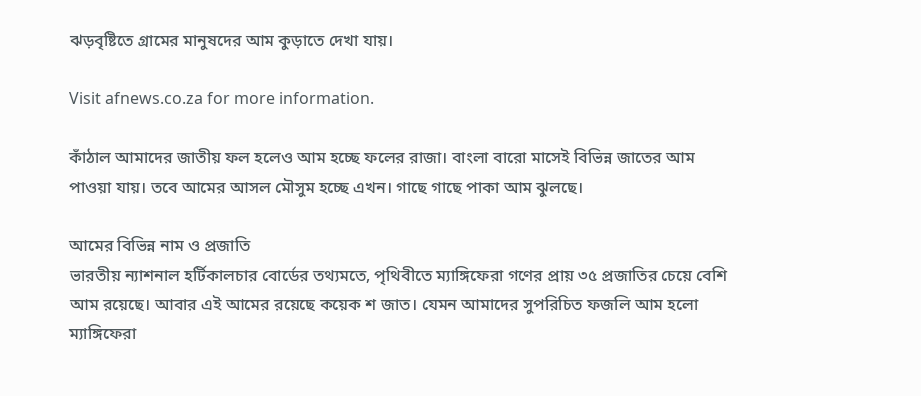ঝড়বৃষ্টিতে গ্রামের মানুষদের আম কুড়াতে দেখা যায়।

Visit afnews.co.za for more information.

কাঁঠাল আমাদের জাতীয় ফল হলেও আম হচ্ছে ফলের রাজা। বাংলা বারো মাসেই বিভিন্ন জাতের আম পাওয়া যায়। তবে আমের আসল মৌসুম হচ্ছে এখন। গাছে গাছে পাকা আম ঝুলছে।

আমের বিভিন্ন নাম ও প্রজাতি
ভারতীয় ন্যাশনাল হর্টিকালচার বোর্ডের তথ্যমতে, পৃথিবীতে ম্যাঙ্গিফেরা গণের প্রায় ৩৫ প্রজাতির চেয়ে বেশি আম রয়েছে। আবার এই আমের রয়েছে কয়েক শ জাত। যেমন আমাদের সুপরিচিত ফজলি আম হলো ম্যাঙ্গিফেরা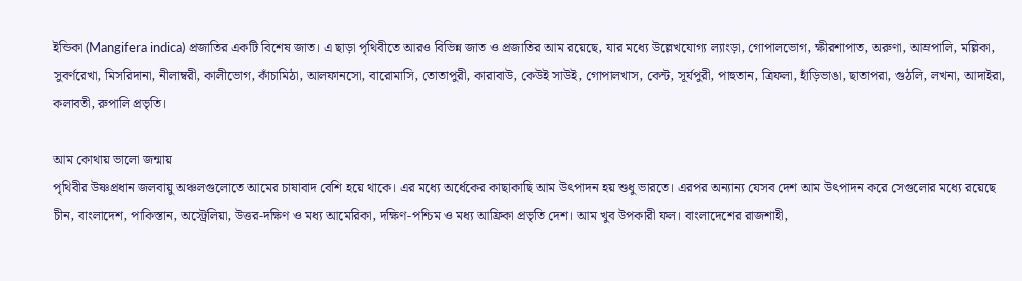ইন্ডিকা (Mangifera indica) প্রজাতির একটি বিশেষ জাত। এ ছাড়া পৃথিবীতে আরও বিভিন্ন জাত ও প্রজাতির আম রয়েছে, যার মধ্যে উল্লেখযোগ্য ল্যাংড়া, গোপালভোগ, ক্ষীরশাপাত, অরুণা, আম্রপালি, মল্লিকা, সুবর্ণরেখা, মিসরিদানা, নীলাম্বরী, কালীভোগ, কাঁচামিঠা, আলফানসো, বারোমাসি, তোতাপুরী, কারাবাউ, কেউই সাউই, গোপালখাস, কেন্ট, সূর্যপুরী, পাহুতান, ত্রিফলা, হাঁড়িভাঙা, ছাতাপরা, গুঠলি, লখনা, আদাইরা, কলাবতী, রুপালি প্রভৃতি।

আম কোথায় ভালো জন্মায়
পৃথিবীর উষ্ণপ্রধান জলবায়ু অঞ্চলগুলোতে আমের চাষাবাদ বেশি হয়ে থাকে। এর মধ্যে অর্ধেকের কাছাকাছি আম উৎপাদন হয় শুধু ভারতে। এরপর অন্যান্য যেসব দেশ আম উৎপাদন করে সেগুলোর মধ্যে রয়েছে চীন, বাংলাদেশ, পাকিস্তান, অস্ট্রেলিয়া, উত্তর-দক্ষিণ ও মধ্য আমেরিকা, দক্ষিণ-পশ্চিম ও মধ্য আফ্রিকা প্রভৃতি দেশ। আম খুব উপকারী ফল। বাংলাদেশের রাজশাহী,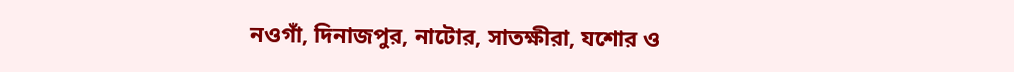নওগাঁ, দিনাজপুর, নাটোর, সাতক্ষীরা, যশোর ও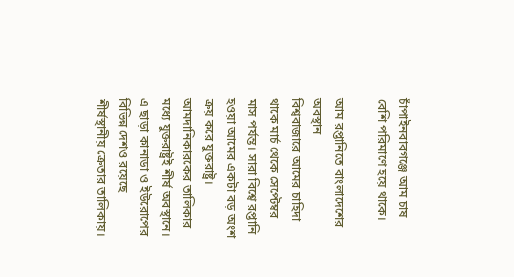চাঁপাইনবাবগঞ্জে আম চাষ বেশি পরিমাণে হয়ে থাকে।

আম রপ্তানিতে বাংলাদেশের অবস্থান
বিশ্ববাজারে আমের চাহিদা থাকে মার্চ থেকে সেপ্টেম্বর মাস পর্যন্ত। সারা বিশ্বে রপ্তানি হওয়া আমের একটা বড় অংশ ক্রয় করে যুক্তরাষ্ট্র। আমদানিকারকের তালিকার মধ্যে যুক্তরাষ্ট্রই শীর্ষ অবস্থানে। এ ছাড়া কানাডা ও ইউরোপের বিভিন্ন দেশও রয়েছে শীর্ষস্থানীয় ক্রেতার তালিকায়।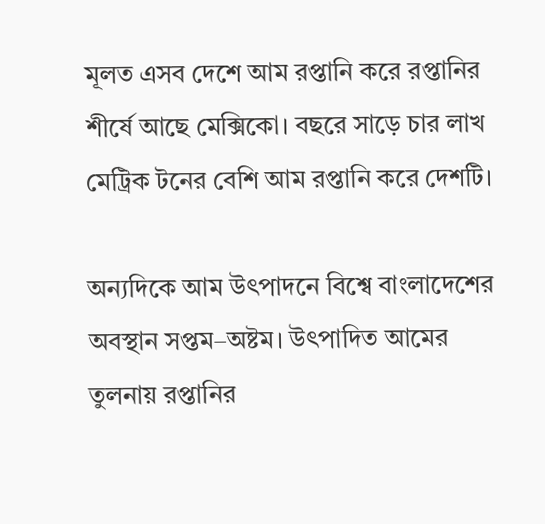মূলত এসব দেশে আম রপ্তানি করে রপ্তানির শীর্ষে আছে মেক্সিকো। বছরে সাড়ে চার লাখ মেট্রিক টনের বেশি আম রপ্তানি করে দেশটি।

অন্যদিকে আম উৎপাদনে বিশ্বে বাংলাদেশের অবস্থান সপ্তম–অষ্টম। উৎপাদিত আমের তুলনায় রপ্তানির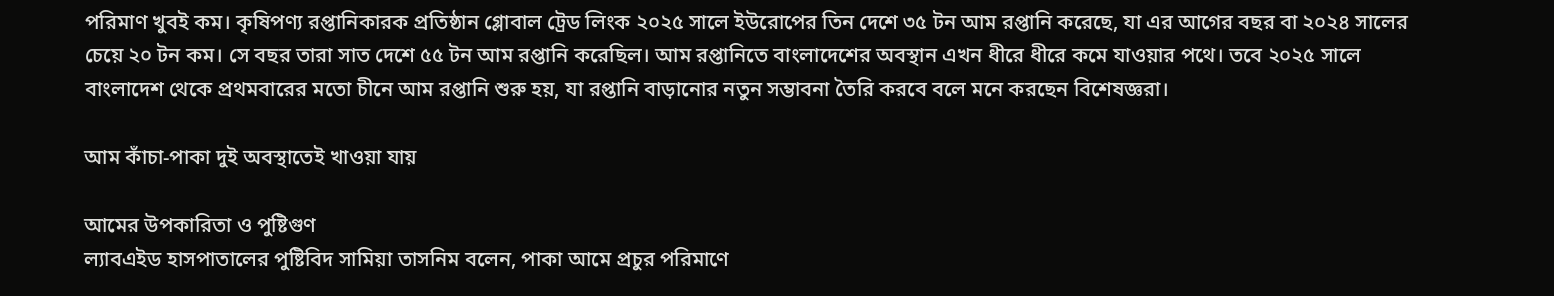পরিমাণ খুবই কম। কৃষিপণ্য রপ্তানিকারক প্রতিষ্ঠান গ্লোবাল ট্রেড লিংক ২০২৫ সালে ইউরোপের তিন দেশে ৩৫ টন আম রপ্তানি করেছে, যা এর আগের বছর বা ২০২৪ সালের চেয়ে ২০ টন কম। সে বছর তারা সাত দেশে ৫৫ টন আম রপ্তানি করেছিল। আম রপ্তানিতে বাংলাদেশের অবস্থান এখন ধীরে ধীরে কমে যাওয়ার পথে। তবে ২০২৫ সালে বাংলাদেশ থেকে প্রথমবারের মতো চীনে আম রপ্তানি শুরু হয়, যা রপ্তানি বাড়ানোর নতুন সম্ভাবনা তৈরি করবে বলে মনে করছেন বিশেষজ্ঞরা।

আম কাঁচা-পাকা দুই অবস্থাতেই খাওয়া যায়

আমের উপকারিতা ও পুষ্টিগুণ
ল্যাবএইড হাসপাতালের পুষ্টিবিদ সামিয়া তাসনিম বলেন, পাকা আমে প্রচুর পরিমাণে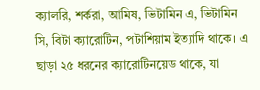ক্যালরি, শর্করা, আমিষ, ভিটামিন এ, ভিটামিন সি, বিটা ক্যারোটিন, পটাশিয়াম ইত্যাদি থাকে। এ ছাড়া ২৫ ধরনের ক্যারোটিনয়েড থাকে, যা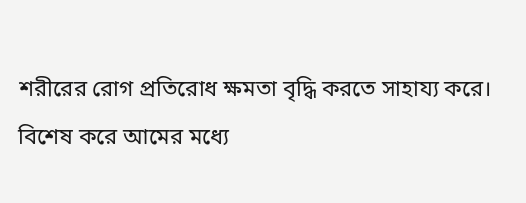শরীরের রোগ প্রতিরোধ ক্ষমতা বৃদ্ধি করতে সাহায্য করে। বিশেষ করে আমের মধ্যে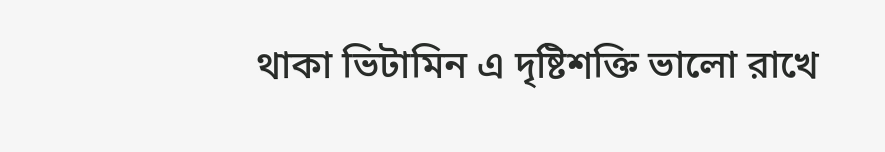থাকা ভিটামিন এ দৃষ্টিশক্তি ভালো রাখে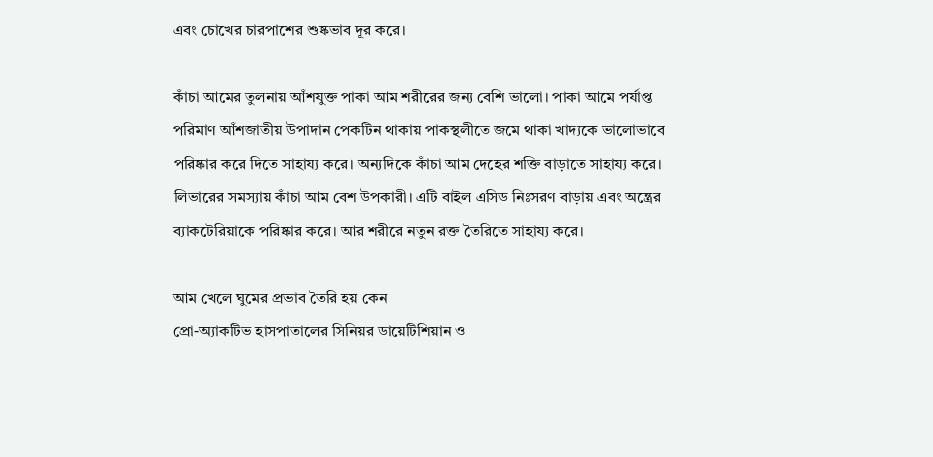এবং চোখের চারপাশের শুষ্কভাব দূর করে।

কাঁচা আমের তুলনায় আঁশযুক্ত পাকা আম শরীরের জন্য বেশি ভালো। পাকা আমে পর্যাপ্ত পরিমাণ আঁশজাতীয় উপাদান পেকটিন থাকায় পাকস্থলীতে জমে থাকা খাদ্যকে ভালোভাবে পরিষ্কার করে দিতে সাহায্য করে। অন্যদিকে কাঁচা আম দেহের শক্তি বাড়াতে সাহায্য করে। লিভারের সমস্যায় কাঁচা আম বেশ উপকারী। এটি বাইল এসিড নিঃসরণ বাড়ায় এবং অন্ত্রের ব্যাকটেরিয়াকে পরিষ্কার করে। আর শরীরে নতুন রক্ত তৈরিতে সাহায্য করে।

আম খেলে ঘুমের প্রভাব তৈরি হয় কেন
প্রো-অ্যাকটিভ হাসপাতালের সিনিয়র ডায়েটিশিয়ান ও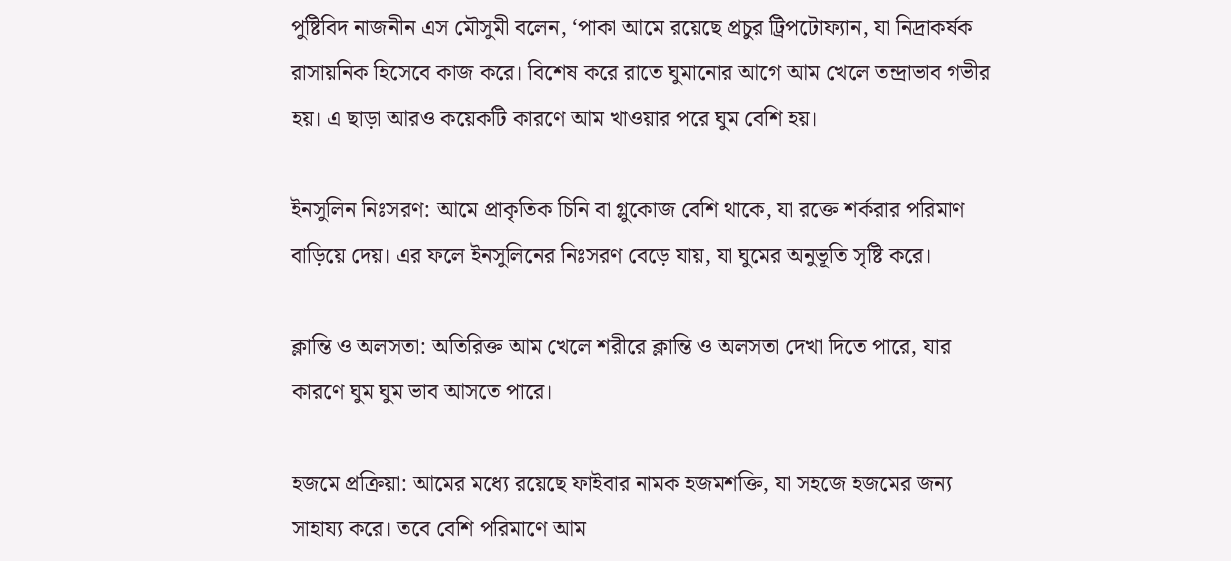পুষ্টিবিদ নাজনীন এস মৌসুমী বলেন, ‘পাকা আমে রয়েছে প্রচুর ট্রিপটোফ্যান, যা নিদ্রাকর্ষক রাসায়নিক হিসেবে কাজ করে। বিশেষ করে রাতে ঘুমানোর আগে আম খেলে তন্দ্রাভাব গভীর হয়। এ ছাড়া আরও কয়েকটি কারণে আম খাওয়ার পরে ঘুম বেশি হয়।

ইনসুলিন নিঃসরণ: আমে প্রাকৃতিক চিনি বা গ্লুকোজ বেশি থাকে, যা রক্তে শর্করার পরিমাণ বাড়িয়ে দেয়। এর ফলে ইনসুলিনের নিঃসরণ বেড়ে যায়, যা ঘুমের অনুভূতি সৃষ্টি করে।

ক্লান্তি ও অলসতা: অতিরিক্ত আম খেলে শরীরে ক্লান্তি ও অলসতা দেখা দিতে পারে, যার কারণে ঘুম ঘুম ভাব আসতে পারে।

হজমে প্রক্রিয়া: আমের মধ্যে রয়েছে ফাইবার নামক হজমশক্তি, যা সহজে হজমের জন্য সাহায্য করে। তবে বেশি পরিমাণে আম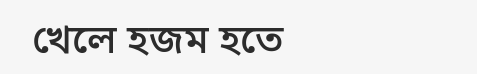খেলে হজম হতে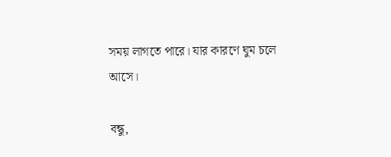সময় লাগতে পারে। যার কারণে ঘুম চলে আসে।

বন্ধু,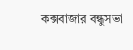কক্সবাজার বন্ধুসভা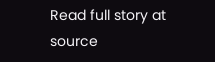Read full story at source